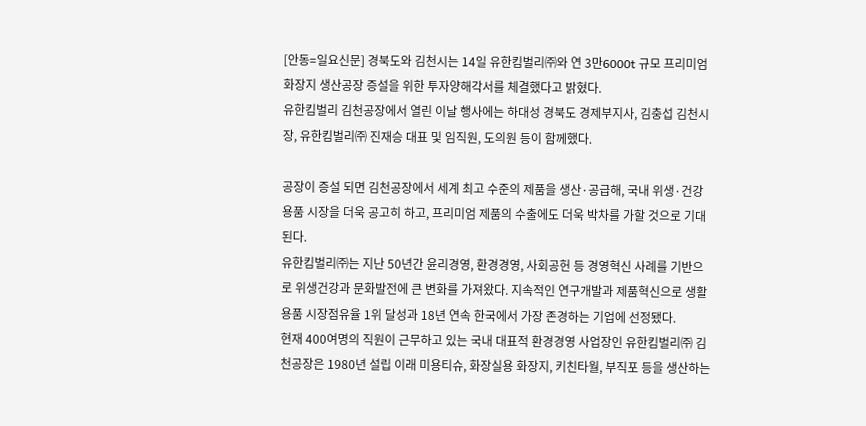[안동=일요신문] 경북도와 김천시는 14일 유한킴벌리㈜와 연 3만6000t 규모 프리미엄 화장지 생산공장 증설을 위한 투자양해각서를 체결했다고 밝혔다.
유한킴벌리 김천공장에서 열린 이날 행사에는 하대성 경북도 경제부지사, 김충섭 김천시장, 유한킴벌리㈜ 진재승 대표 및 임직원, 도의원 등이 함께했다.

공장이 증설 되면 김천공장에서 세계 최고 수준의 제품을 생산·공급해, 국내 위생·건강용품 시장을 더욱 공고히 하고, 프리미엄 제품의 수출에도 더욱 박차를 가할 것으로 기대된다.
유한킴벌리㈜는 지난 50년간 윤리경영, 환경경영, 사회공헌 등 경영혁신 사례를 기반으로 위생건강과 문화발전에 큰 변화를 가져왔다. 지속적인 연구개발과 제품혁신으로 생활용품 시장점유율 1위 달성과 18년 연속 한국에서 가장 존경하는 기업에 선정됐다.
현재 400여명의 직원이 근무하고 있는 국내 대표적 환경경영 사업장인 유한킴벌리㈜ 김천공장은 1980년 설립 이래 미용티슈, 화장실용 화장지, 키친타월, 부직포 등을 생산하는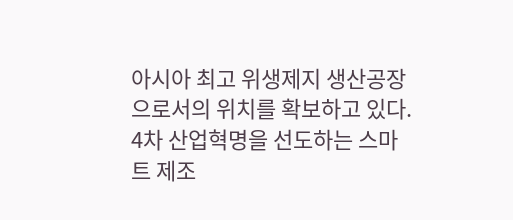아시아 최고 위생제지 생산공장으로서의 위치를 확보하고 있다.
4차 산업혁명을 선도하는 스마트 제조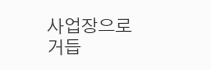사업장으로 거듭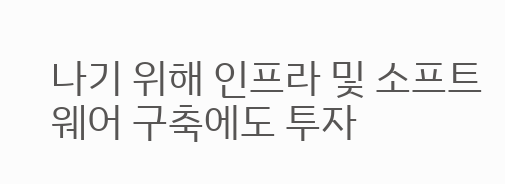나기 위해 인프라 및 소프트웨어 구축에도 투자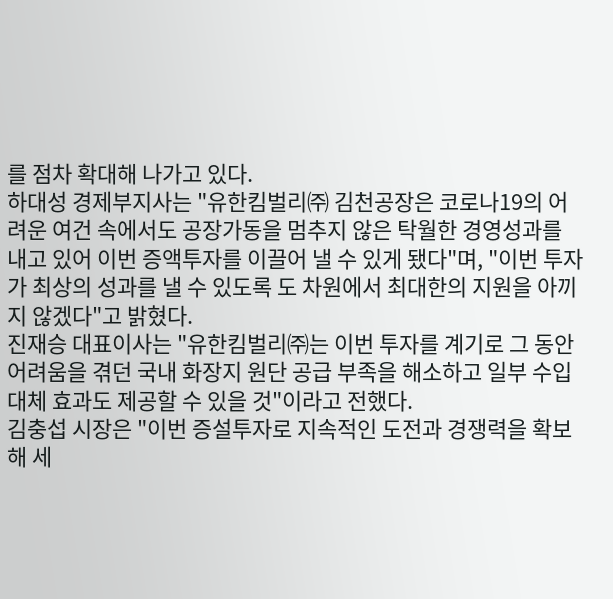를 점차 확대해 나가고 있다.
하대성 경제부지사는 "유한킴벌리㈜ 김천공장은 코로나19의 어려운 여건 속에서도 공장가동을 멈추지 않은 탁월한 경영성과를 내고 있어 이번 증액투자를 이끌어 낼 수 있게 됐다"며, "이번 투자가 최상의 성과를 낼 수 있도록 도 차원에서 최대한의 지원을 아끼지 않겠다"고 밝혔다.
진재승 대표이사는 "유한킴벌리㈜는 이번 투자를 계기로 그 동안 어려움을 겪던 국내 화장지 원단 공급 부족을 해소하고 일부 수입대체 효과도 제공할 수 있을 것"이라고 전했다.
김충섭 시장은 "이번 증설투자로 지속적인 도전과 경쟁력을 확보해 세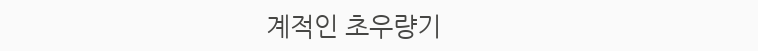계적인 초우량기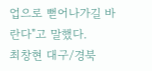업으로 뻗어나가길 바란다"고 말했다.
최창현 대구/경북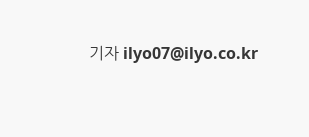기자 ilyo07@ilyo.co.kr